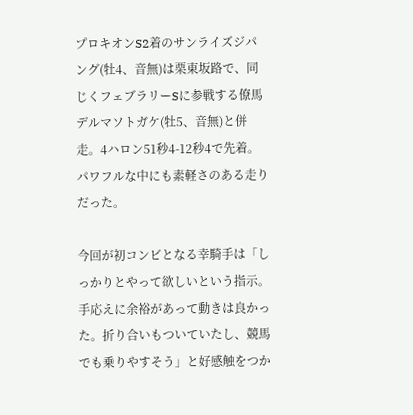プロキオンS2着のサンライズジパング(牡4、音無)は栗東坂路で、同じくフェブラリーSに参戦する僚馬デルマソトガケ(牡5、音無)と併走。4ハロン51秒4-12秒4で先着。パワフルな中にも素軽さのある走りだった。

今回が初コンビとなる幸騎手は「しっかりとやって欲しいという指示。手応えに余裕があって動きは良かった。折り合いもついていたし、競馬でも乗りやすそう」と好感触をつか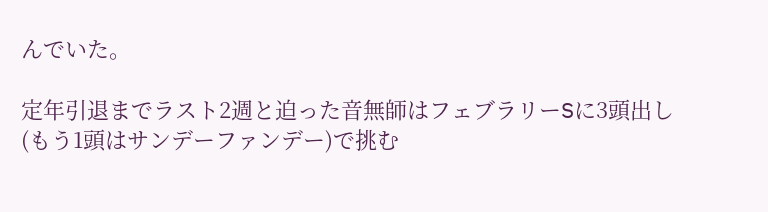んでいた。

定年引退までラスト2週と迫った音無師はフェブラリーSに3頭出し(もう1頭はサンデーファンデー)で挑む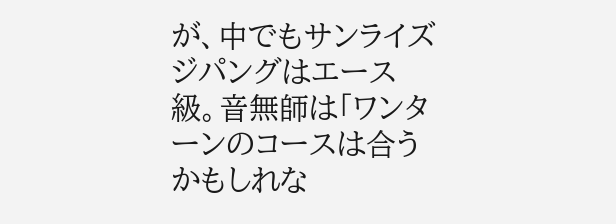が、中でもサンライズジパングはエース級。音無師は「ワンターンのコースは合うかもしれな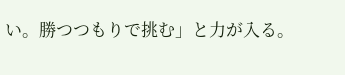い。勝つつもりで挑む」と力が入る。